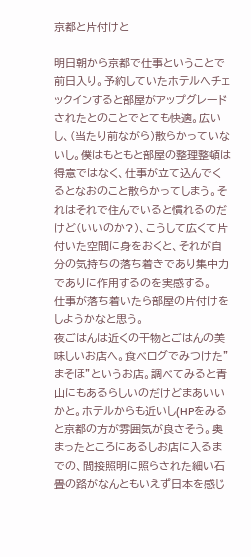京都と片付けと

明日朝から京都で仕事ということで前日入り。予約していたホテルへチェックインすると部屋がアップグレードされたとのことでとても快適。広いし、(当たり前ながら)散らかっていないし。僕はもともと部屋の整理整頓は得意ではなく、仕事が立て込んでくるとなおのこと散らかってしまう。それはそれで住んでいると慣れるのだけど(いいのか?)、こうして広くて片付いた空間に身をおくと、それが自分の気持ちの落ち着きであり集中力でありに作用するのを実感する。
仕事が落ち着いたら部屋の片付けをしようかなと思う。
夜ごはんは近くの干物とごはんの美味しいお店へ。食べログでみつけた”まそほ”というお店。調べてみると青山にもあるらしいのだけどまあいいかと。ホテルからも近いし(HPをみると京都の方が雰囲気が良さそう。奥まったところにあるしお店に入るまでの、間接照明に照らされた細い石畳の路がなんともいえず日本を感じ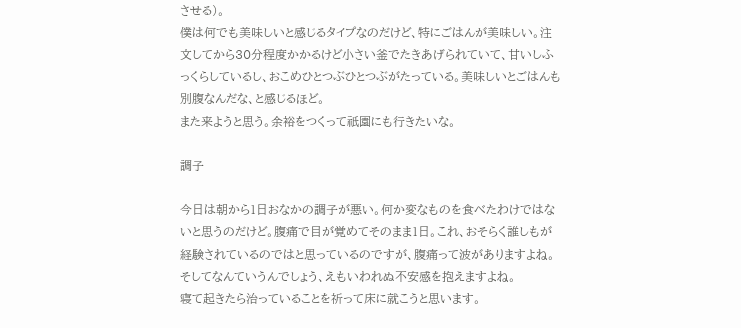させる)。
僕は何でも美味しいと感じるタイプなのだけど、特にごはんが美味しい。注文してから30分程度かかるけど小さい釜でたきあげられていて、甘いしふっくらしているし、おこめひとつぶひとつぶがたっている。美味しいとごはんも別腹なんだな、と感じるほど。
また来ようと思う。余裕をつくって祇園にも行きたいな。

調子

今日は朝から1日おなかの調子が悪い。何か変なものを食べたわけではないと思うのだけど。腹痛で目が覚めてそのまま1日。これ、おそらく誰しもが経験されているのではと思っているのですが、腹痛って波がありますよね。そしてなんていうんでしょう、えもいわれぬ不安感を抱えますよね。
寝て起きたら治っていることを祈って床に就こうと思います。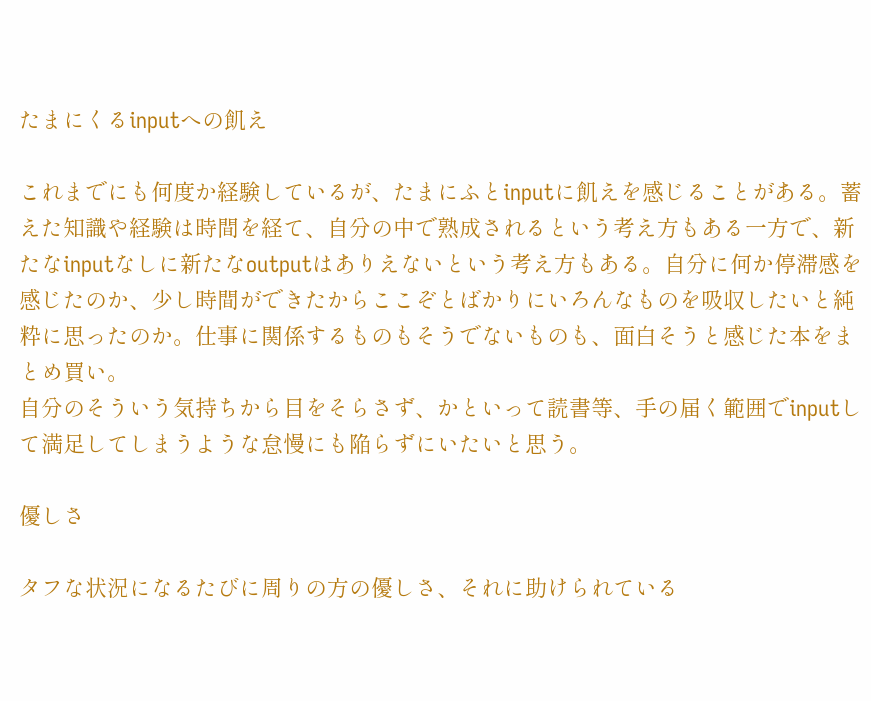たまにくるinputへの飢え

これまでにも何度か経験しているが、たまにふとinputに飢えを感じることがある。蓄えた知識や経験は時間を経て、自分の中で熟成されるという考え方もある一方で、新たなinputなしに新たなoutputはありえないという考え方もある。自分に何か停滞感を感じたのか、少し時間ができたからここぞとばかりにいろんなものを吸収したいと純粋に思ったのか。仕事に関係するものもそうでないものも、面白そうと感じた本をまとめ買い。
自分のそういう気持ちから目をそらさず、かといって読書等、手の届く範囲でinputして満足してしまうような怠慢にも陥らずにいたいと思う。

優しさ

タフな状況になるたびに周りの方の優しさ、それに助けられている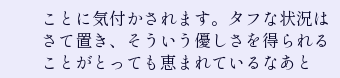ことに気付かされます。タフな状況はさて置き、そういう優しさを得られることがとっても恵まれているなあと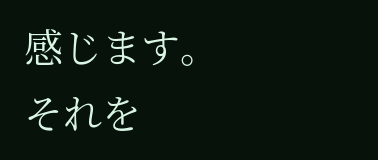感じます。それを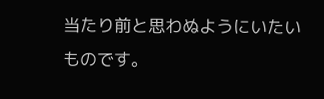当たり前と思わぬようにいたいものです。